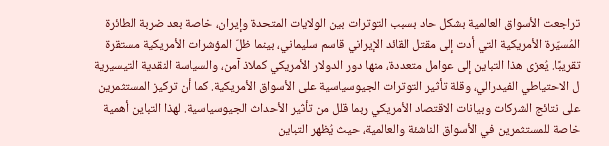تراجعت الأسواق العالمية بشكل حاد بسبب التوترات بين الولايات المتحدة وإيران، خاصة بعد ضربة الطائرة المُسيّرة الأمريكية التي أدت إلى مقتل القائد الإيراني قاسم سليماني، بينما ظلّ المؤشرات الأمريكية مستقرة تقريبًا. يُعزى هذا التباين إلى عوامل متعددة، منها دور الدولار الأمريكي كملاذ آمن، والسياسة النقدية التيسيرية ل الاحتياطي الفيدرالي، وقلة تأثير التوترات الجيوسياسية على الأسواق الأمريكية. كما أن تركيز المستثمرين على نتائج الشركات وبيانات الاقتصاد الأمريكي ربما قلل من تأثير الأحداث الجيوسياسية. لهذا التباين أهمية خاصة للمستثمرين في الأسواق الناشئة والعالمية، حيث يُظهر التباين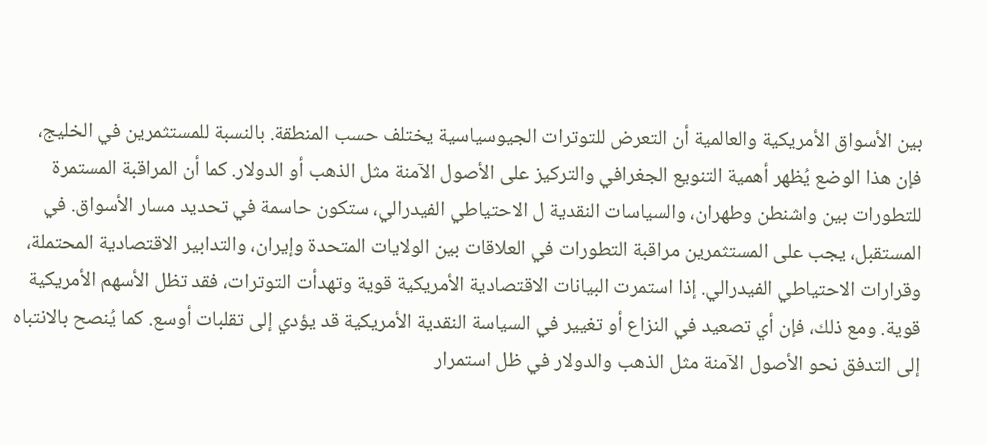بين الأسواق الأمريكية والعالمية أن التعرض للتوترات الجيوسياسية يختلف حسب المنطقة. بالنسبة للمستثمرين في الخليج، فإن هذا الوضع يُظهر أهمية التنويع الجغرافي والتركيز على الأصول الآمنة مثل الذهب أو الدولار. كما أن المراقبة المستمرة للتطورات بين واشنطن وطهران، والسياسات النقدية ل الاحتياطي الفيدرالي، ستكون حاسمة في تحديد مسار الأسواق. في المستقبل، يجب على المستثمرين مراقبة التطورات في العلاقات بين الولايات المتحدة وإيران، والتدابير الاقتصادية المحتملة، وقرارات الاحتياطي الفيدرالي. إذا استمرت البيانات الاقتصادية الأمريكية قوية وتهدأت التوترات، فقد تظل الأسهم الأمريكية قوية. ومع ذلك، فإن أي تصعيد في النزاع أو تغيير في السياسة النقدية الأمريكية قد يؤدي إلى تقلبات أوسع. كما يُنصح بالانتباه إلى التدفق نحو الأصول الآمنة مثل الذهب والدولار في ظل استمرار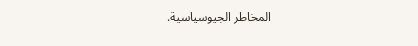المخاطر الجيوسياسية.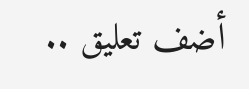أضف تعليق ..